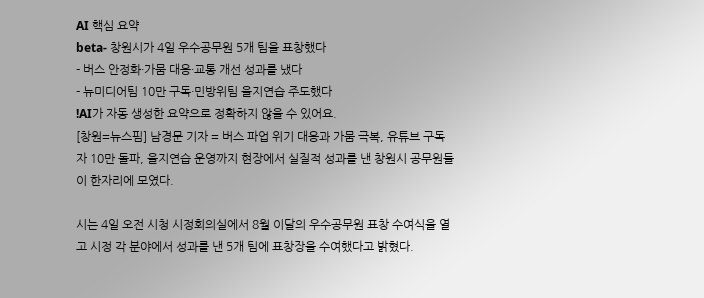AI 핵심 요약
beta- 창원시가 4일 우수공무원 5개 팀을 표창했다
- 버스 안정화·가뭄 대응·교통 개선 성과를 냈다
- 뉴미디어팀 10만 구독·민방위팀 을지연습 주도했다
!AI가 자동 생성한 요약으로 정확하지 않을 수 있어요.
[창원=뉴스핌] 남경문 기자 = 버스 파업 위기 대응과 가뭄 극복, 유튜브 구독자 10만 돌파, 을지연습 운영까지 현장에서 실질적 성과를 낸 창원시 공무원들이 한자리에 모였다.

시는 4일 오전 시청 시정회의실에서 8월 이달의 우수공무원 표창 수여식을 열고 시정 각 분야에서 성과를 낸 5개 팀에 표창장을 수여했다고 밝혔다.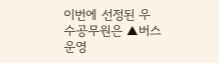이번에 선정된 우수공무원은 ▲버스운영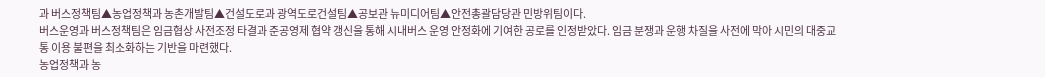과 버스정책팀▲농업정책과 농촌개발팀▲건설도로과 광역도로건설팀▲공보관 뉴미디어팀▲안전총괄담당관 민방위팀이다.
버스운영과 버스정책팀은 임금협상 사전조정 타결과 준공영제 협약 갱신을 통해 시내버스 운영 안정화에 기여한 공로를 인정받았다. 임금 분쟁과 운행 차질을 사전에 막아 시민의 대중교통 이용 불편을 최소화하는 기반을 마련했다.
농업정책과 농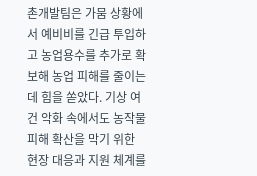촌개발팀은 가뭄 상황에서 예비비를 긴급 투입하고 농업용수를 추가로 확보해 농업 피해를 줄이는 데 힘을 쏟았다. 기상 여건 악화 속에서도 농작물 피해 확산을 막기 위한 현장 대응과 지원 체계를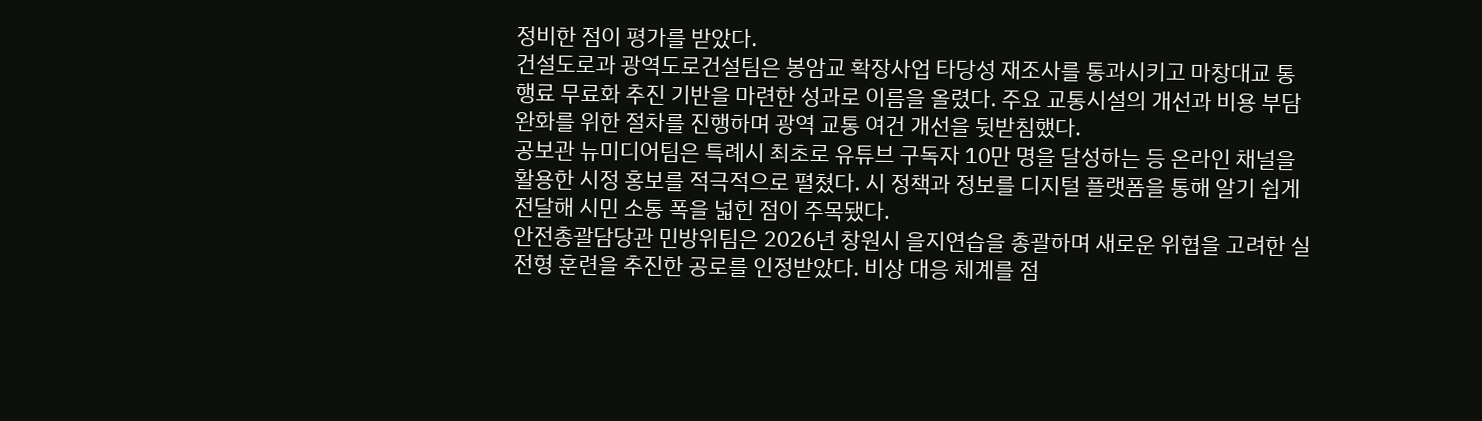정비한 점이 평가를 받았다.
건설도로과 광역도로건설팀은 봉암교 확장사업 타당성 재조사를 통과시키고 마창대교 통행료 무료화 추진 기반을 마련한 성과로 이름을 올렸다. 주요 교통시설의 개선과 비용 부담 완화를 위한 절차를 진행하며 광역 교통 여건 개선을 뒷받침했다.
공보관 뉴미디어팀은 특례시 최초로 유튜브 구독자 10만 명을 달성하는 등 온라인 채널을 활용한 시정 홍보를 적극적으로 펼쳤다. 시 정책과 정보를 디지털 플랫폼을 통해 알기 쉽게 전달해 시민 소통 폭을 넓힌 점이 주목됐다.
안전총괄담당관 민방위팀은 2026년 창원시 을지연습을 총괄하며 새로운 위협을 고려한 실전형 훈련을 추진한 공로를 인정받았다. 비상 대응 체계를 점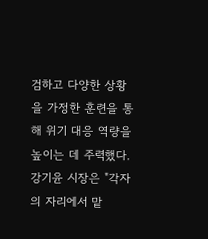검하고 다양한 상황을 가정한 훈련을 통해 위기 대응 역량을 높이는 데 주력했다.
강기윤 시장은 "각자의 자리에서 맡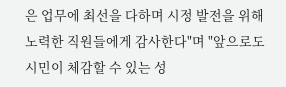은 업무에 최선을 다하며 시정 발전을 위해 노력한 직원들에게 감사한다"며 "앞으로도 시민이 체감할 수 있는 성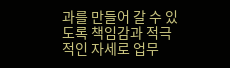과를 만들어 갈 수 있도록 책임감과 적극적인 자세로 업무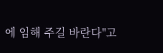에 임해 주길 바란다"고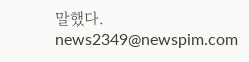말했다.
news2349@newspim.com